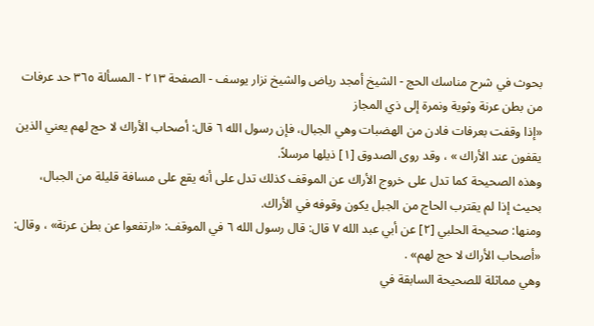بحوث في شرح مناسك الحج - الشيخ أمجد رياض والشيخ نزار يوسف - الصفحة ٢١٣ - المسألة ٣٦٥ حد عرفات من بطن عرنة وثوية ونمرة إلى ذي المجاز
«إذا وقفت بعرفات فادن من الهضبات وهي الجبال، فإن رسول الله ٦ قال: أصحاب الأراك لا حج لهم يعني الذين يقفون عند الأراك » ، وقد روى الصدوق [١] ذيلها مرسلاً.
وهذه الصحيحة كما تدل على خروج الأراك عن الموقف كذلك تدل على أنه يقع على مسافة قليلة من الجبال، بحيث إذا لم يقترب الحاج من الجبل يكون وقوفه في الأراك.
ومنها: صحيحة الحلبي [٢] عن أبي عبد الله ٧ قال: قال رسول الله ٦ في الموقف: «ارتفعوا عن بطن عرنة» ، وقال: «أصحاب الأراك لا حج لهم» .
وهي مماثلة للصحيحة السابقة في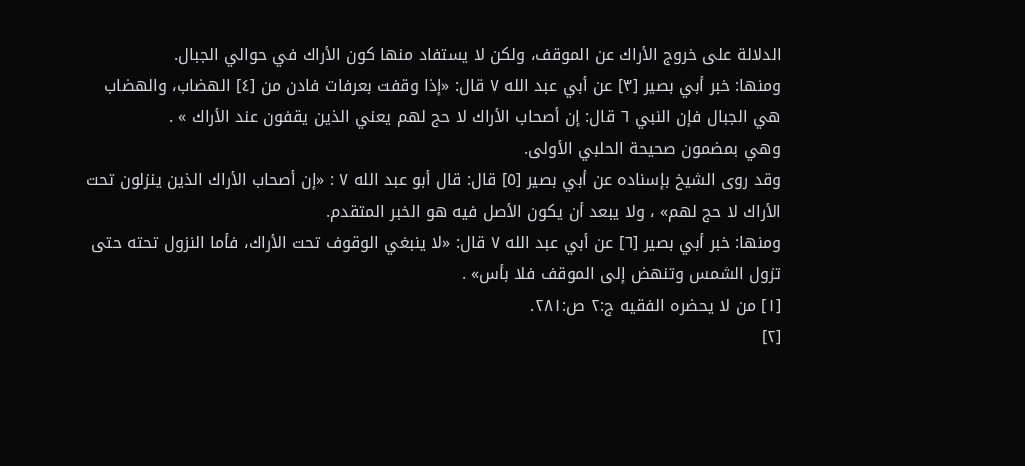الدلالة على خروج الأراك عن الموقف، ولكن لا يستفاد منها كون الأراك في حوالي الجبال.
ومنها: خبر أبي بصير [٣] عن أبي عبد الله ٧ قال: «إذا وقفت بعرفات فادن من [٤] الهضاب، والهضاب هي الجبال فإن النبي ٦ قال: إن أصحاب الأراك لا حج لهم يعني الذين يقفون عند الأراك » .
وهي بمضمون صحيحة الحلبي الأولى.
وقد روى الشيخ بإسناده عن أبي بصير [٥] قال: قال أبو عبد الله ٧ : «إن أصحاب الأراك الذين ينزلون تحت الأراك لا حج لهم» ، ولا يبعد أن يكون الأصل فيه هو الخبر المتقدم.
ومنها: خبر أبي بصير [٦] عن أبي عبد الله ٧ قال: «لا ينبغي الوقوف تحت الأراك، فأما النزول تحته حتى تزول الشمس وتنهض إلى الموقف فلا بأس» .
[١] من لا يحضره الفقيه ج:٢ ص:٢٨١.
[٢]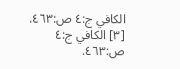الكافي ج:٤ ص:٤٦٣.
[٣] الكافي ج:٤ ص:٤٦٣.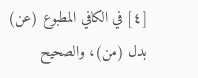[٤] في الكافي المطبوع (عن) بدل (من)، والصحيح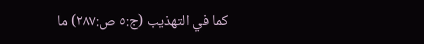كما في التهذيب (ج:٥ ص:٢٨٧) ما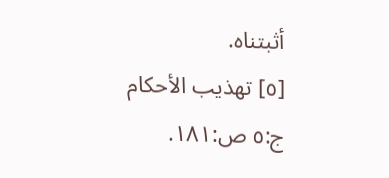أثبتناه.
[٥] تهذيب الأحكام ج:٥ ص:١٨١.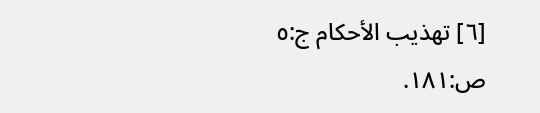[٦] تهذيب الأحكام ج:٥ ص:١٨١.